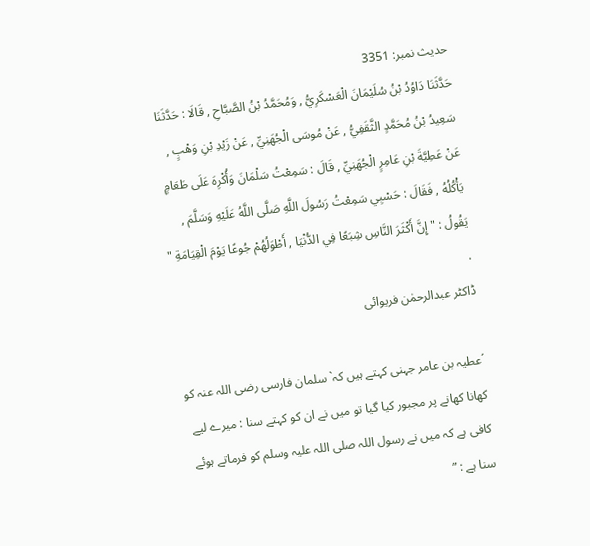حدیث نمبر: 3351
حَدَّثَنَا دَاوُدُ بْنُ سُلَيْمَانَ الْعَسْكَرِيُّ , وَمُحَمَّدُ بْنُ الصَّبَّاحِ , قَالَا : حَدَّثَنَا سَعِيدُ بْنُ مُحَمَّدٍ الثَّقَفِيُّ , عَنْ مُوسَى الْجُهَنِيِّ , عَنْ زَيْدِ بْنِ وَهْبٍ , عَنْ عَطِيَّةَ بْنِ عَامِرٍ الْجُهَنِيِّ , قَالَ : سَمِعْتُ سَلْمَانَ وَأُكْرِهَ عَلَى طَعَامٍ يَأْكُلُهُ , فَقَالَ : حَسْبِي سَمِعْتُ رَسُولَ اللَّهِ صَلَّى اللَّهُ عَلَيْهِ وَسَلَّمَ , يَقُولُ : " إِنَّ أَكْثَرَ النَّاسِ شِبَعًا فِي الدُّنْيَا , أَطْوَلُهُمْ جُوعًا يَوْمَ الْقِيَامَةِ " .
ڈاکٹر عبدالرحمٰن فریوائی

´عطیہ بن عامر جہنی کہتے ہیں کہ` سلمان فارسی رضی اللہ عنہ کو کھانا کھانے پر مجبور کیا گیا تو میں نے ان کو کہتے سنا : میرے لیے کافی ہے کہ میں نے رسول اللہ صلی اللہ علیہ وسلم کو فرماتے ہوئے سنا ہے : ”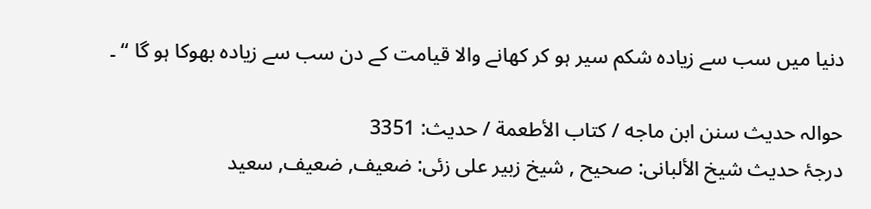دنیا میں سب سے زیادہ شکم سیر ہو کر کھانے والا قیامت کے دن سب سے زیادہ بھوکا ہو گا “ ۔

حوالہ حدیث سنن ابن ماجه / كتاب الأطعمة / حدیث: 3351
درجۂ حدیث شیخ الألبانی: صحيح , شیخ زبیر علی زئی: ضعيف, ضعيف, سعيد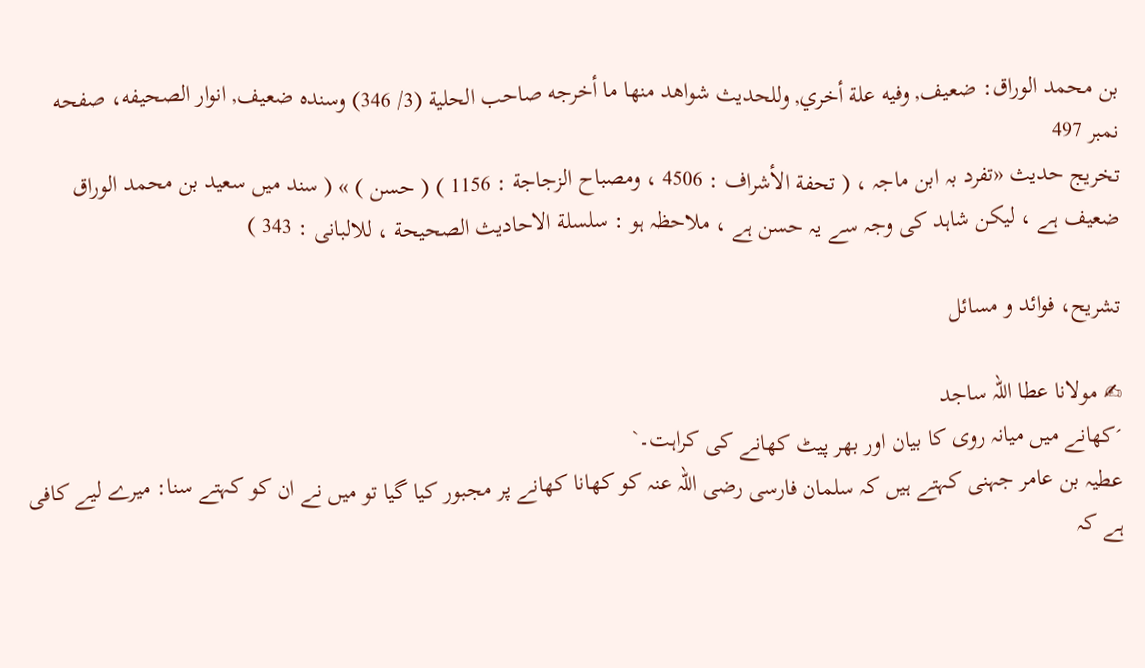بن محمد الوراق: ضعيف, وفيه علة أخري, وللحديث شواھد منھا ما أخرجه صاحب الحلية (3/ 346) وسنده ضعيف, انوار الصحيفه، صفحه نمبر 497
تخریج حدیث «تفرد بہ ابن ماجہ ، ( تحفة الأشراف : 4506 ، ومصباح الزجاجة : 1156 ) ( حسن ) » ( سند میں سعید بن محمد الوراق ضعیف ہے ، لیکن شاہد کی وجہ سے یہ حسن ہے ، ملاحظہ ہو : سلسلة الاحادیث الصحیحة ، للالبانی : 343 )

تشریح، فوائد و مسائل

✍ مولانا عطا اللہ ساجد
´کھانے میں میانہ روی کا بیان اور بھر پیٹ کھانے کی کراہت۔`
عطیہ بن عامر جہنی کہتے ہیں کہ سلمان فارسی رضی اللہ عنہ کو کھانا کھانے پر مجبور کیا گیا تو میں نے ان کو کہتے سنا: میرے لیے کافی ہے کہ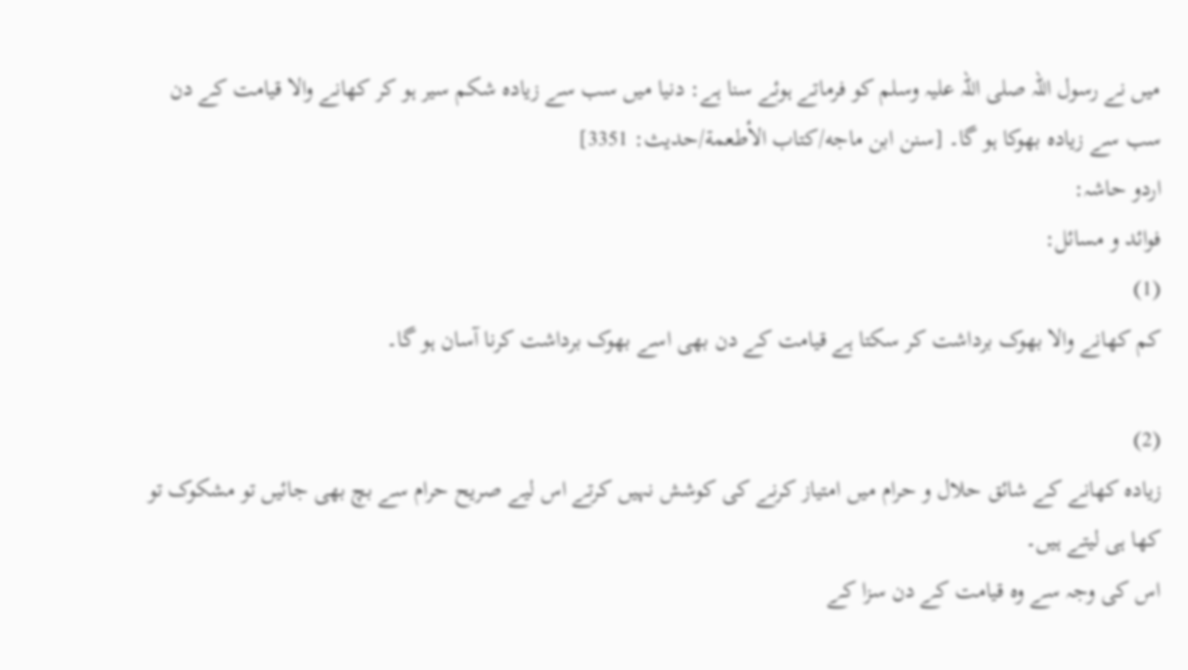میں نے رسول اللہ صلی اللہ علیہ وسلم کو فرماتے ہوئے سنا ہے: دنیا میں سب سے زیادہ شکم سیر ہو کر کھانے والا قیامت کے دن سب سے زیادہ بھوکا ہو گا۔ [سنن ابن ماجه/كتاب الأطعمة/حدیث: 3351]
اردو حاشہ:
فوائد و مسائل:
(1)
کم کھانے والا بھوک برداشت کر سکتا ہے قیامت کے دن بھی اسے بھوک برداشت کرنا آسان ہو گا۔

(2)
زیادہ کھانے کے شائق حلال و حرام میں امتیاز کرنے کی کوشش نہیں کرتے اس لیے صریح حرام سے بچ بھی جائیں تو مشکوک تو کھا ہی لیتے ہیں۔
اس کی وجہ سے وہ قیامت کے دن سزا کے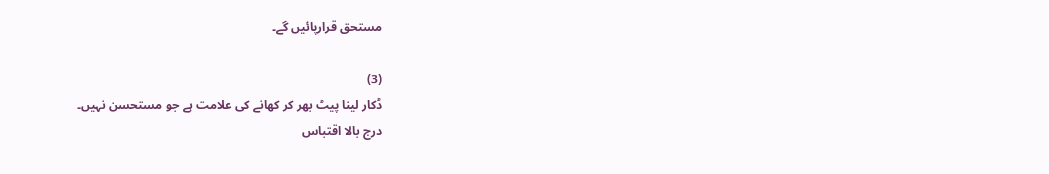مستحق قرارپائیں گے۔

(3)
ڈکار لینا پیٹ بھر کر کھانے کی علامت ہے جو مستحسن نہیں۔
درج بالا اقتباس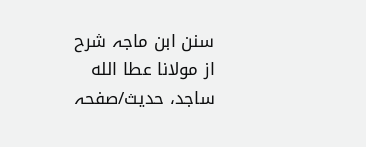سنن ابن ماجہ شرح از مولانا عطا الله ساجد، حدیث/صفحہ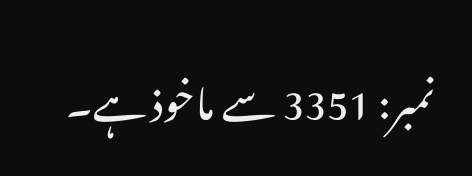نمبر: 3351 سے ماخوذ ہے۔